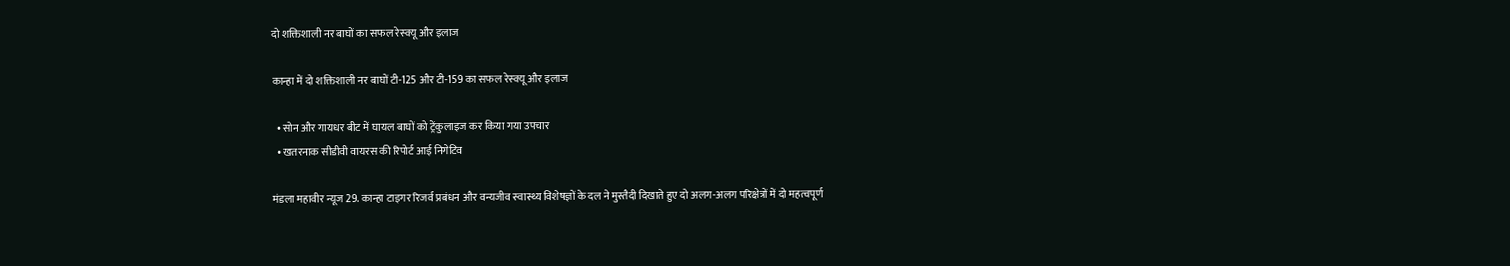दो शक्तिशाली नर बाघों का सफल रेस्क्यू और इलाज

कान्हा में दो शक्तिशाली नर बाघों टी-125 और टी-159 का सफल रेस्क्यू और इलाज

  • सोन और गायधर बीट में घायल बाघों को ट्रेंकुलाइज कर किया गया उपचार
  • खतरनाक सीडीवी वायरस की रिपोर्ट आई निगेटिव

मंडला महावीर न्यूज 29. कान्हा टाइगर रिजर्व प्रबंधन और वन्यजीव स्वास्थ्य विशेषज्ञों के दल ने मुस्तैदी दिखाते हुए दो अलग-अलग परिक्षेत्रों में दो महत्वपूर्ण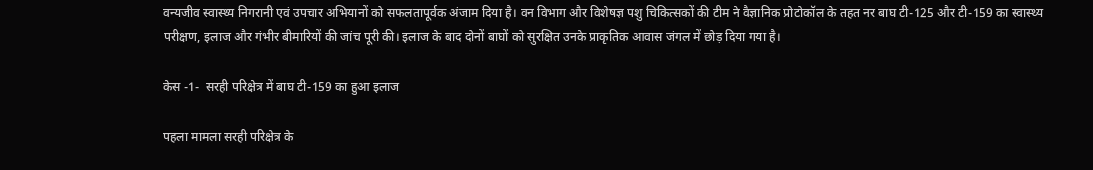वन्यजीव स्वास्थ्य निगरानी एवं उपचार अभियानों को सफलतापूर्वक अंजाम दिया है। वन विभाग और विशेषज्ञ पशु चिकित्सकों की टीम ने वैज्ञानिक प्रोटोकॉल के तहत नर बाघ टी-125 और टी-159 का स्वास्थ्य परीक्षण, इलाज और गंभीर बीमारियों की जांच पूरी की। इलाज के बाद दोनों बाघों को सुरक्षित उनके प्राकृतिक आवास जंगल में छोड़ दिया गया है।

केस -1-  सरही परिक्षेत्र में बाघ टी-159 का हुआ इलाज

पहला मामला सरही परिक्षेत्र के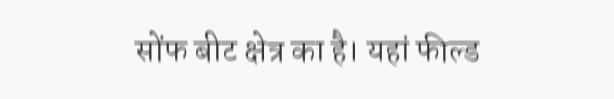सोंफ बीट क्षेत्र का है। यहां फील्ड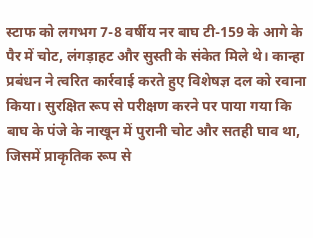स्टाफ को लगभग 7-8 वर्षीय नर बाघ टी-159 के आगे के पैर में चोट, लंगड़ाहट और सुस्ती के संकेत मिले थे। कान्हा प्रबंधन ने त्वरित कार्रवाई करते हुए विशेषज्ञ दल को रवाना किया। सुरक्षित रूप से परीक्षण करने पर पाया गया कि बाघ के पंजे के नाखून में पुरानी चोट और सतही घाव था, जिसमें प्राकृतिक रूप से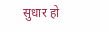सुधार हो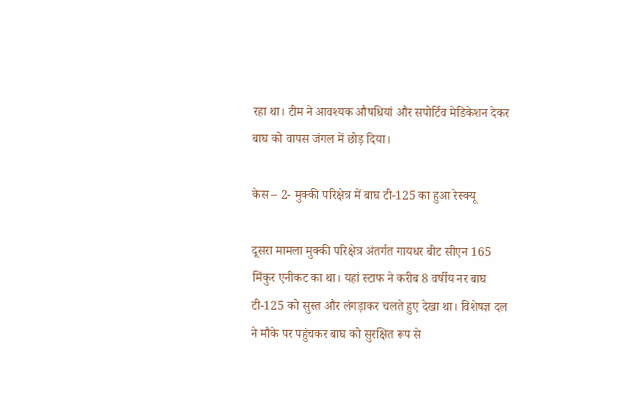रहा था। टीम ने आवश्यक औषधियां और सपोर्टिव मेडिकेशन देकर बाघ को वापस जंगल में छोड़ दिया।

केस – 2- मुक्की परिक्षेत्र में बाघ टी-125 का हुआ रेस्क्यू

दूसरा मामला मुक्की परिक्षेत्र अंतर्गत गायधर बीट सीएन 165 मिंकुर एनीकट का था। यहां स्टाफ ने करीब 8 वर्षीय नर बाघ टी-125 को सुस्त और लंगड़ाकर चलते हुए देखा था। विशेषज्ञ दल ने मौके पर पहुंचकर बाघ को सुरक्षित रूप से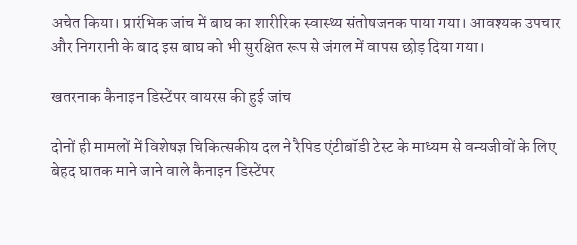अचेत किया। प्रारंभिक जांच में बाघ का शारीरिक स्वास्थ्य संतोषजनक पाया गया। आवश्यक उपचार और निगरानी के बाद इस बाघ को भी सुरक्षित रूप से जंगल में वापस छोड़ दिया गया।

खतरनाक कैनाइन डिस्टेंपर वायरस की हुई जांच

दोनों ही मामलों में विशेषज्ञ चिकित्सकीय दल ने रैपिड एंटीबॉडी टेस्ट के माध्यम से वन्यजीवों के लिए बेहद घातक माने जाने वाले कैनाइन डिस्टेंपर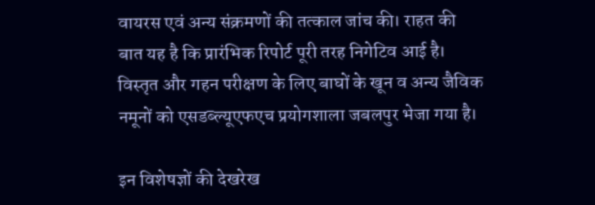वायरस एवं अन्य संक्रमणों की तत्काल जांच की। राहत की बात यह है कि प्रारंभिक रिपोर्ट पूरी तरह निगेटिव आई है। विस्तृत और गहन परीक्षण के लिए बाघों के खून व अन्य जैविक नमूनों को एसडब्ल्यूएफएच प्रयोगशाला जबलपुर भेजा गया है।

इन विशेषज्ञों की देखरेख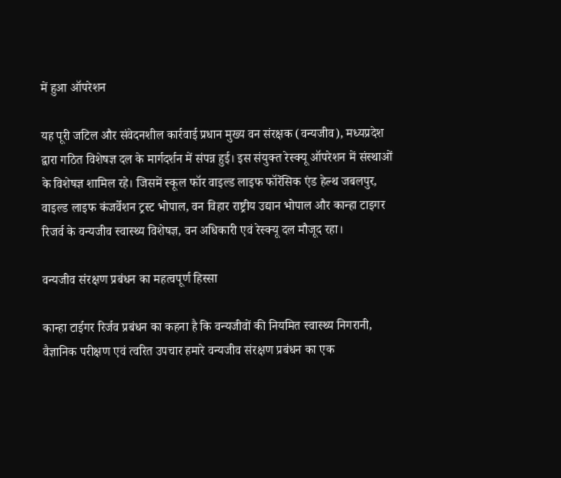में हुआ ऑपरेशन

यह पूरी जटिल और संवेदनशील कार्रवाई प्रधान मुख्य वन संरक्षक (वन्यजीव), मध्यप्रदेश द्वारा गठित विशेषज्ञ दल के मार्गदर्शन में संपन्न हुई। इस संयुक्त रेस्क्यू ऑपरेशन में संस्थाओं के विशेषज्ञ शामिल रहे। जिसमें स्कूल फॉर वाइल्ड लाइफ फॉरेंसिक एंड हेल्थ जबलपुर, वाइल्ड लाइफ कंजर्वेशन ट्रस्ट भोपाल, वन विहार राष्ट्रीय उद्यान भोपाल और कान्हा टाइगर रिजर्व के वन्यजीव स्वास्थ्य विशेषज्ञ, वन अधिकारी एवं रेस्क्यू दल मौजूद रहा।

वन्यजीव संरक्षण प्रबंधन का महत्वपूर्ण हिस्सा

कान्हा टाईगर रिर्जव प्रबंधन का कहना है कि वन्यजीवों की नियमित स्वास्थ्य निगरानी, वैज्ञानिक परीक्षण एवं त्वरित उपचार हमारे वन्यजीव संरक्षण प्रबंधन का एक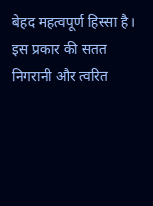बेहद महत्वपूर्ण हिस्सा है। इस प्रकार की सतत निगरानी और त्वरित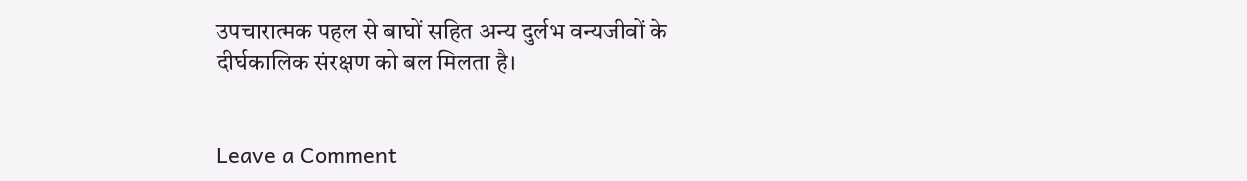उपचारात्मक पहल से बाघों सहित अन्य दुर्लभ वन्यजीवों के दीर्घकालिक संरक्षण को बल मिलता है।


Leave a Comment